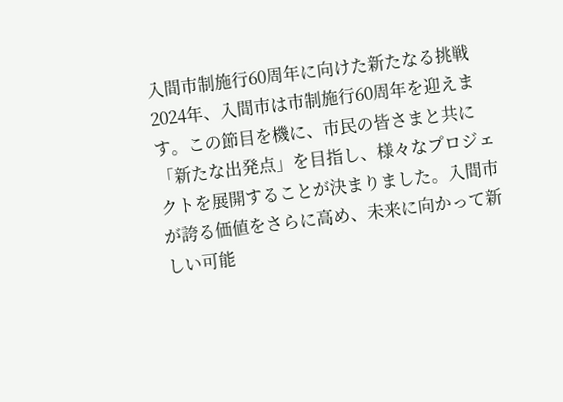入間市制施行60周年に向けた新たなる挑戦
2024年、入間市は市制施行60周年を迎えます。この節目を機に、市民の皆さまと共に「新たな出発点」を目指し、様々なプロジェクトを展開することが決まりました。入間市が誇る価値をさらに高め、未来に向かって新しい可能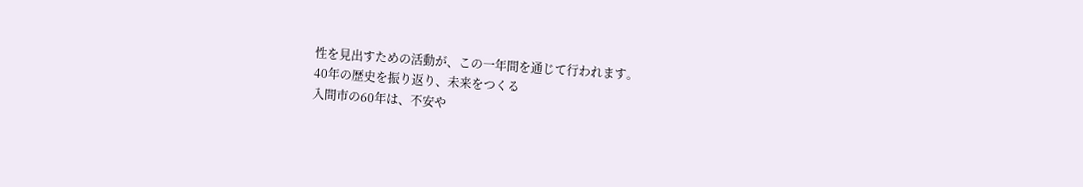性を見出すための活動が、この一年間を通じて行われます。
40年の歴史を振り返り、未来をつくる
入間市の60年は、不安や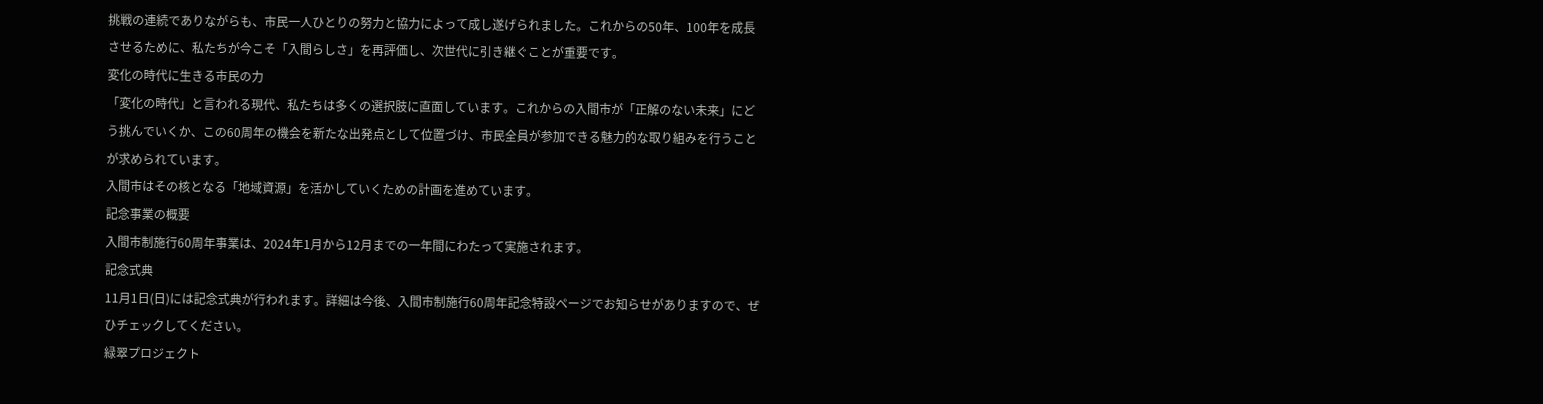挑戦の連続でありながらも、市民一人ひとりの努力と協力によって成し遂げられました。これからの50年、100年を成長させるために、私たちが今こそ「入間らしさ」を再評価し、次世代に引き継ぐことが重要です。
変化の時代に生きる市民の力
「変化の時代」と言われる現代、私たちは多くの選択肢に直面しています。これからの入間市が「正解のない未来」にどう挑んでいくか、この60周年の機会を新たな出発点として位置づけ、市民全員が参加できる魅力的な取り組みを行うことが求められています。
入間市はその核となる「地域資源」を活かしていくための計画を進めています。
記念事業の概要
入間市制施行60周年事業は、2024年1月から12月までの一年間にわたって実施されます。
記念式典
11月1日(日)には記念式典が行われます。詳細は今後、入間市制施行60周年記念特設ページでお知らせがありますので、ぜひチェックしてください。
緑翠プロジェクト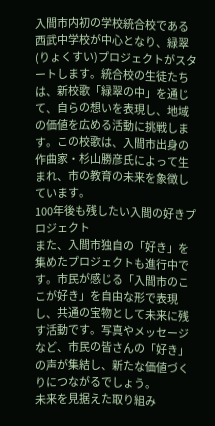入間市内初の学校統合校である西武中学校が中心となり、緑翠(りょくすい)プロジェクトがスタートします。統合校の生徒たちは、新校歌「緑翠の中」を通じて、自らの想いを表現し、地域の価値を広める活動に挑戦します。この校歌は、入間市出身の作曲家・杉山勝彦氏によって生まれ、市の教育の未来を象徴しています。
100年後も残したい入間の好きプロジェクト
また、入間市独自の「好き」を集めたプロジェクトも進行中です。市民が感じる「入間市のここが好き」を自由な形で表現し、共通の宝物として未来に残す活動です。写真やメッセージなど、市民の皆さんの「好き」の声が集結し、新たな価値づくりにつながるでしょう。
未来を見据えた取り組み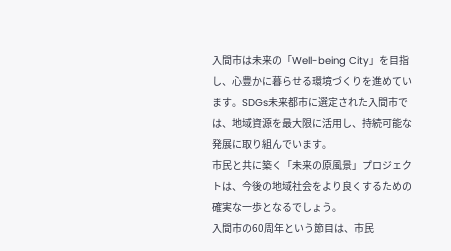入間市は未来の「Well-being City」を目指し、心豊かに暮らせる環境づくりを進めています。SDGs未来都市に選定された入間市では、地域資源を最大限に活用し、持続可能な発展に取り組んでいます。
市民と共に築く「未来の原風景」プロジェクトは、今後の地域社会をより良くするための確実な一歩となるでしょう。
入間市の60周年という節目は、市民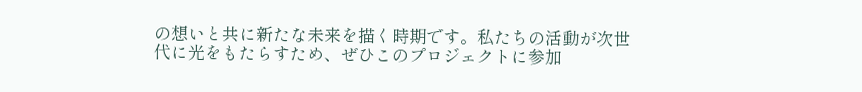の想いと共に新たな未来を描く時期です。私たちの活動が次世代に光をもたらすため、ぜひこのプロジェクトに参加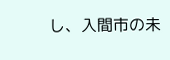し、入間市の未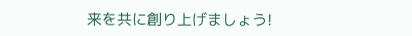来を共に創り上げましょう!